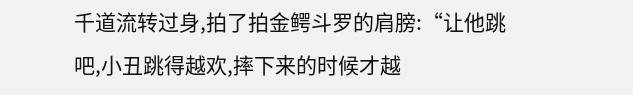千道流转过身,拍了拍金鳄斗罗的肩膀:“让他跳吧,小丑跳得越欢,摔下来的时候才越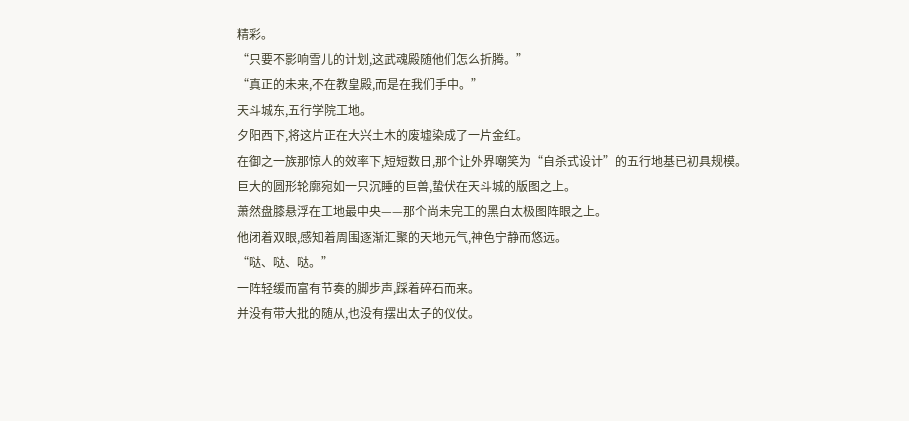精彩。
“只要不影响雪儿的计划,这武魂殿随他们怎么折腾。”
“真正的未来,不在教皇殿,而是在我们手中。”
天斗城东,五行学院工地。
夕阳西下,将这片正在大兴土木的废墟染成了一片金红。
在御之一族那惊人的效率下,短短数日,那个让外界嘲笑为“自杀式设计”的五行地基已初具规模。
巨大的圆形轮廓宛如一只沉睡的巨兽,蛰伏在天斗城的版图之上。
萧然盘膝悬浮在工地最中央——那个尚未完工的黑白太极图阵眼之上。
他闭着双眼,感知着周围逐渐汇聚的天地元气,神色宁静而悠远。
“哒、哒、哒。”
一阵轻缓而富有节奏的脚步声,踩着碎石而来。
并没有带大批的随从,也没有摆出太子的仪仗。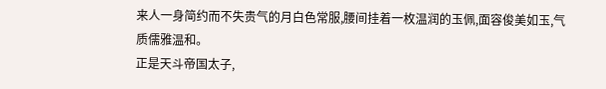来人一身简约而不失贵气的月白色常服,腰间挂着一枚温润的玉佩,面容俊美如玉,气质儒雅温和。
正是天斗帝国太子,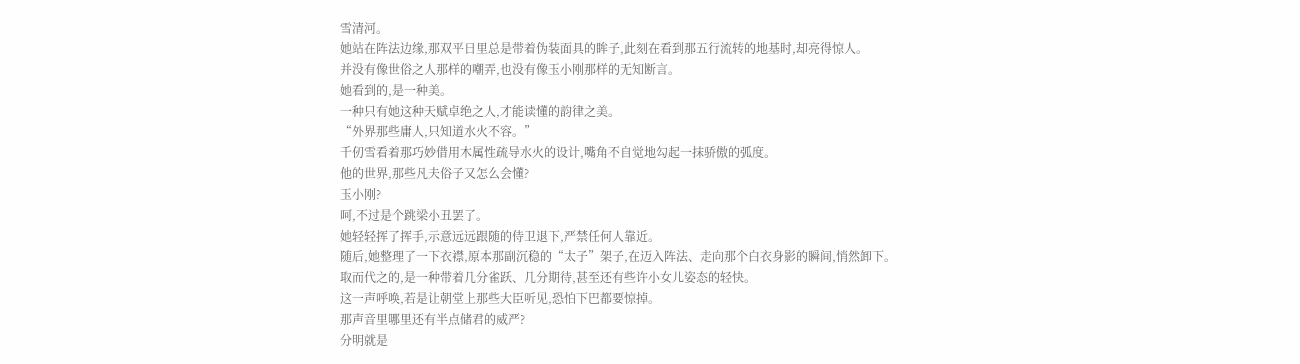雪清河。
她站在阵法边缘,那双平日里总是带着伪装面具的眸子,此刻在看到那五行流转的地基时,却亮得惊人。
并没有像世俗之人那样的嘲弄,也没有像玉小刚那样的无知断言。
她看到的,是一种美。
一种只有她这种天赋卓绝之人,才能读懂的韵律之美。
“外界那些庸人,只知道水火不容。”
千仞雪看着那巧妙借用木属性疏导水火的设计,嘴角不自觉地勾起一抹骄傲的弧度。
他的世界,那些凡夫俗子又怎么会懂?
玉小刚?
呵,不过是个跳梁小丑罢了。
她轻轻挥了挥手,示意远远跟随的侍卫退下,严禁任何人靠近。
随后,她整理了一下衣襟,原本那副沉稳的“太子”架子,在迈入阵法、走向那个白衣身影的瞬间,悄然卸下。
取而代之的,是一种带着几分雀跃、几分期待,甚至还有些许小女儿姿态的轻快。
这一声呼唤,若是让朝堂上那些大臣听见,恐怕下巴都要惊掉。
那声音里哪里还有半点储君的威严?
分明就是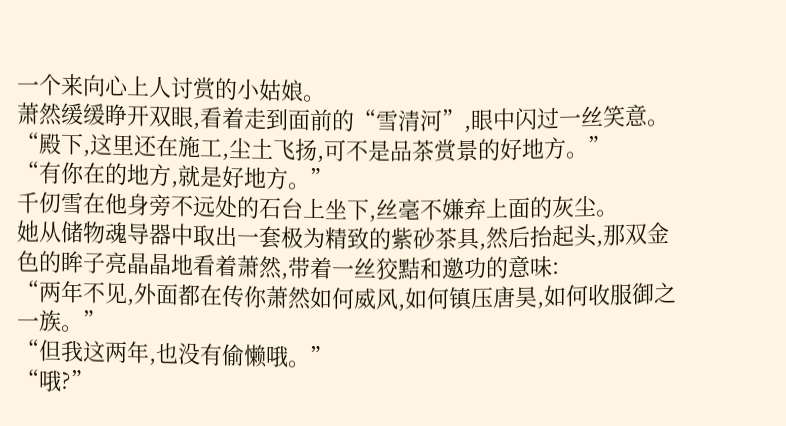一个来向心上人讨赏的小姑娘。
萧然缓缓睁开双眼,看着走到面前的“雪清河”,眼中闪过一丝笑意。
“殿下,这里还在施工,尘土飞扬,可不是品茶赏景的好地方。”
“有你在的地方,就是好地方。”
千仞雪在他身旁不远处的石台上坐下,丝毫不嫌弃上面的灰尘。
她从储物魂导器中取出一套极为精致的紫砂茶具,然后抬起头,那双金色的眸子亮晶晶地看着萧然,带着一丝狡黠和邀功的意味:
“两年不见,外面都在传你萧然如何威风,如何镇压唐昊,如何收服御之一族。”
“但我这两年,也没有偷懒哦。”
“哦?”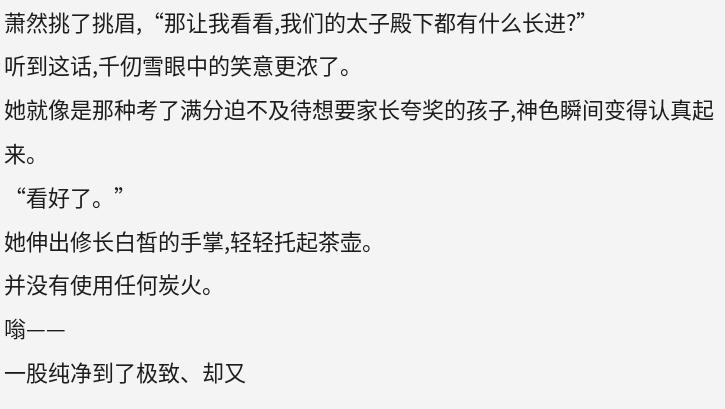萧然挑了挑眉,“那让我看看,我们的太子殿下都有什么长进?”
听到这话,千仞雪眼中的笑意更浓了。
她就像是那种考了满分迫不及待想要家长夸奖的孩子,神色瞬间变得认真起来。
“看好了。”
她伸出修长白皙的手掌,轻轻托起茶壶。
并没有使用任何炭火。
嗡——
一股纯净到了极致、却又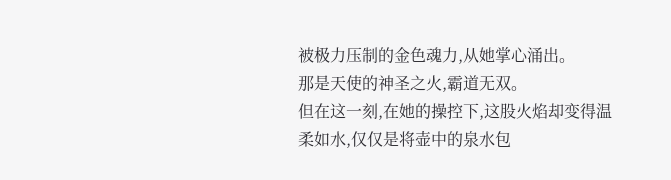被极力压制的金色魂力,从她掌心涌出。
那是天使的神圣之火,霸道无双。
但在这一刻,在她的操控下,这股火焰却变得温柔如水,仅仅是将壶中的泉水包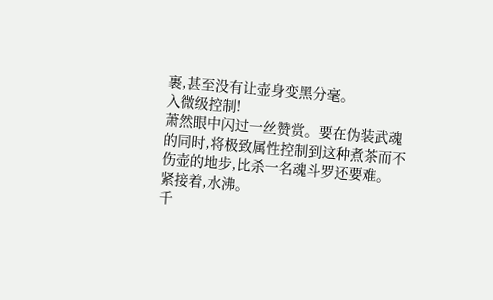裹,甚至没有让壶身变黑分毫。
入微级控制!
萧然眼中闪过一丝赞赏。要在伪装武魂的同时,将极致属性控制到这种煮茶而不伤壶的地步,比杀一名魂斗罗还要难。
紧接着,水沸。
千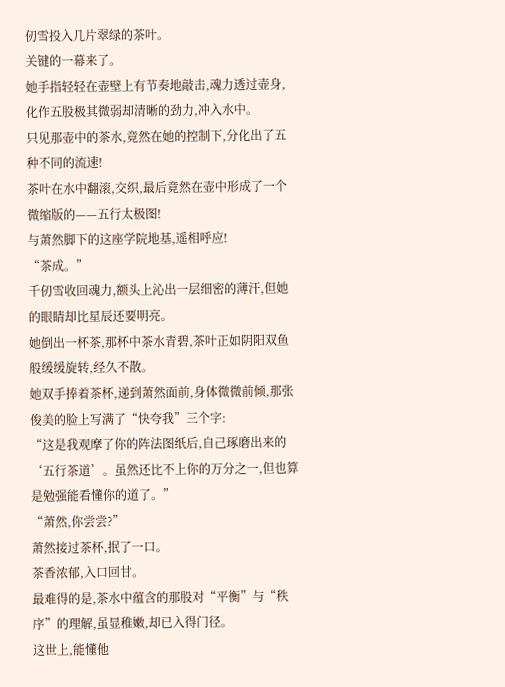仞雪投入几片翠绿的茶叶。
关键的一幕来了。
她手指轻轻在壶壁上有节奏地敲击,魂力透过壶身,化作五股极其微弱却清晰的劲力,冲入水中。
只见那壶中的茶水,竟然在她的控制下,分化出了五种不同的流速!
茶叶在水中翻滚,交织,最后竟然在壶中形成了一个微缩版的——五行太极图!
与萧然脚下的这座学院地基,遥相呼应!
“茶成。”
千仞雪收回魂力,额头上沁出一层细密的薄汗,但她的眼睛却比星辰还要明亮。
她倒出一杯茶,那杯中茶水青碧,茶叶正如阴阳双鱼般缓缓旋转,经久不散。
她双手捧着茶杯,递到萧然面前,身体微微前倾,那张俊美的脸上写满了“快夸我”三个字:
“这是我观摩了你的阵法图纸后,自己琢磨出来的‘五行茶道’。虽然还比不上你的万分之一,但也算是勉强能看懂你的道了。”
“萧然,你尝尝?”
萧然接过茶杯,抿了一口。
茶香浓郁,入口回甘。
最难得的是,茶水中蕴含的那股对“平衡”与“秩序”的理解,虽显稚嫩,却已入得门径。
这世上,能懂他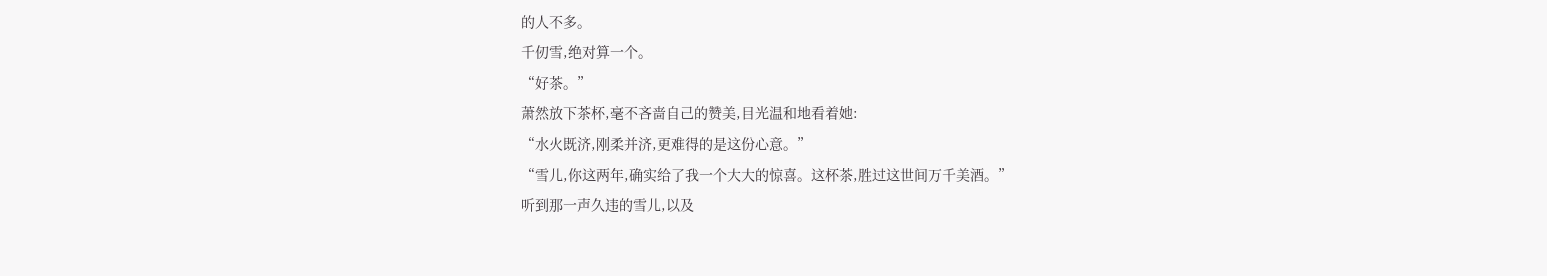的人不多。
千仞雪,绝对算一个。
“好茶。”
萧然放下茶杯,毫不吝啬自己的赞美,目光温和地看着她:
“水火既济,刚柔并济,更难得的是这份心意。”
“雪儿,你这两年,确实给了我一个大大的惊喜。这杯茶,胜过这世间万千美酒。”
听到那一声久违的雪儿,以及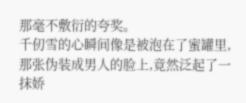那毫不敷衍的夸奖。
千仞雪的心瞬间像是被泡在了蜜罐里,那张伪装成男人的脸上,竟然泛起了一抹娇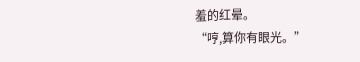羞的红晕。
“哼,算你有眼光。”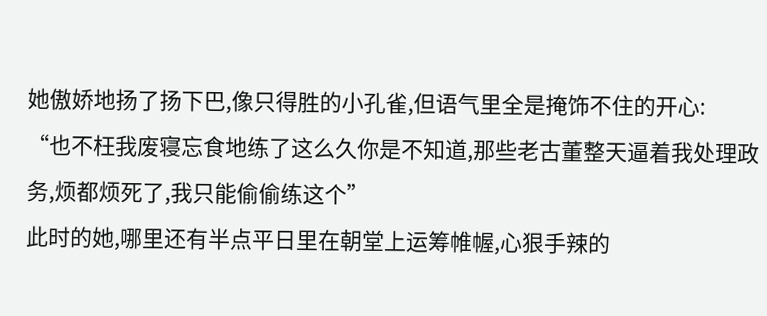她傲娇地扬了扬下巴,像只得胜的小孔雀,但语气里全是掩饰不住的开心:
“也不枉我废寝忘食地练了这么久你是不知道,那些老古董整天逼着我处理政务,烦都烦死了,我只能偷偷练这个”
此时的她,哪里还有半点平日里在朝堂上运筹帷幄,心狠手辣的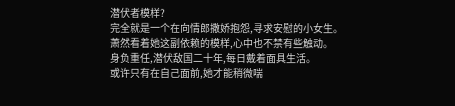潜伏者模样?
完全就是一个在向情郎撒娇抱怨,寻求安慰的小女生。
萧然看着她这副依赖的模样,心中也不禁有些触动。
身负重任,潜伏敌国二十年,每日戴着面具生活。
或许只有在自己面前,她才能稍微喘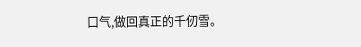口气,做回真正的千仞雪。